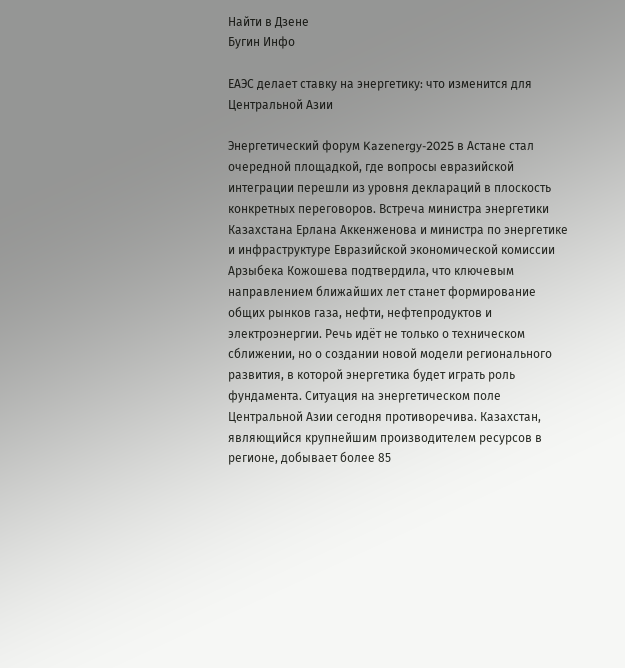Найти в Дзене
Бугин Инфо

ЕАЭС делает ставку на энергетику: что изменится для Центральной Азии

Энергетический форум Kazenergy-2025 в Астане стал очередной площадкой, где вопросы евразийской интеграции перешли из уровня деклараций в плоскость конкретных переговоров. Встреча министра энергетики Казахстана Ерлана Аккенженова и министра по энергетике и инфраструктуре Евразийской экономической комиссии Арзыбека Кожошева подтвердила, что ключевым направлением ближайших лет станет формирование общих рынков газа, нефти, нефтепродуктов и электроэнергии. Речь идёт не только о техническом сближении, но о создании новой модели регионального развития, в которой энергетика будет играть роль фундамента. Ситуация на энергетическом поле Центральной Азии сегодня противоречива. Казахстан, являющийся крупнейшим производителем ресурсов в регионе, добывает более 85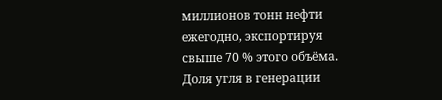миллионов тонн нефти ежегодно, экспортируя свыше 70 % этого объёма. Доля угля в генерации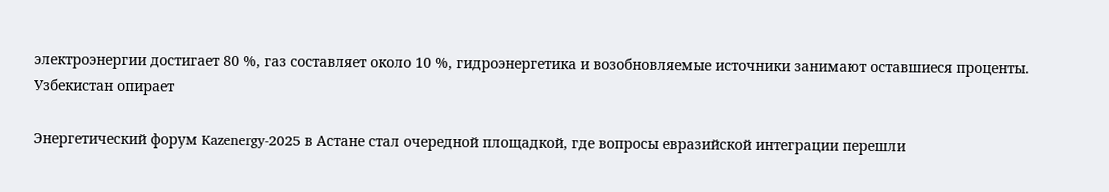электроэнергии достигает 80 %, газ составляет около 10 %, гидроэнергетика и возобновляемые источники занимают оставшиеся проценты. Узбекистан опирает

Энергетический форум Kazenergy-2025 в Астане стал очередной площадкой, где вопросы евразийской интеграции перешли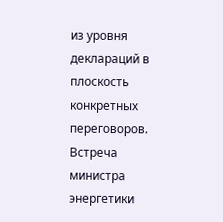из уровня деклараций в плоскость конкретных переговоров. Встреча министра энергетики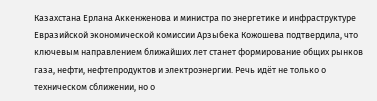Казахстана Ерлана Аккенженова и министра по энергетике и инфраструктуре Евразийской экономической комиссии Арзыбека Кожошева подтвердила, что ключевым направлением ближайших лет станет формирование общих рынков газа, нефти, нефтепродуктов и электроэнергии. Речь идёт не только о техническом сближении, но о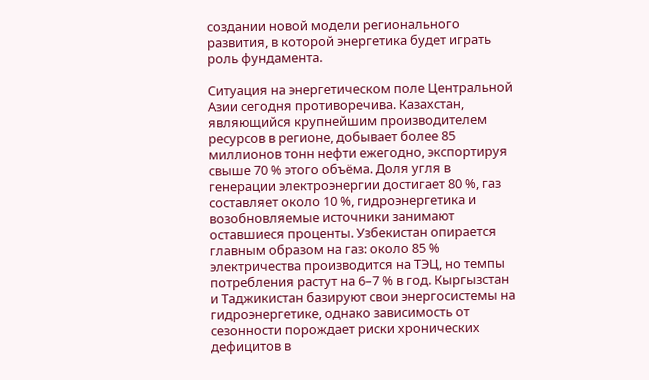создании новой модели регионального развития, в которой энергетика будет играть роль фундамента.

Ситуация на энергетическом поле Центральной Азии сегодня противоречива. Казахстан, являющийся крупнейшим производителем ресурсов в регионе, добывает более 85 миллионов тонн нефти ежегодно, экспортируя свыше 70 % этого объёма. Доля угля в генерации электроэнергии достигает 80 %, газ составляет около 10 %, гидроэнергетика и возобновляемые источники занимают оставшиеся проценты. Узбекистан опирается главным образом на газ: около 85 % электричества производится на ТЭЦ, но темпы потребления растут на 6–7 % в год. Кыргызстан и Таджикистан базируют свои энергосистемы на гидроэнергетике, однако зависимость от сезонности порождает риски хронических дефицитов в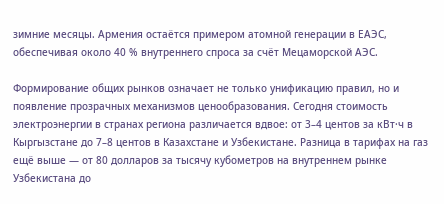зимние месяцы. Армения остаётся примером атомной генерации в ЕАЭС, обеспечивая около 40 % внутреннего спроса за счёт Мецаморской АЭС.

Формирование общих рынков означает не только унификацию правил, но и появление прозрачных механизмов ценообразования. Сегодня стоимость электроэнергии в странах региона различается вдвое: от 3–4 центов за кВт·ч в Кыргызстане до 7–8 центов в Казахстане и Узбекистане. Разница в тарифах на газ ещё выше — от 80 долларов за тысячу кубометров на внутреннем рынке Узбекистана до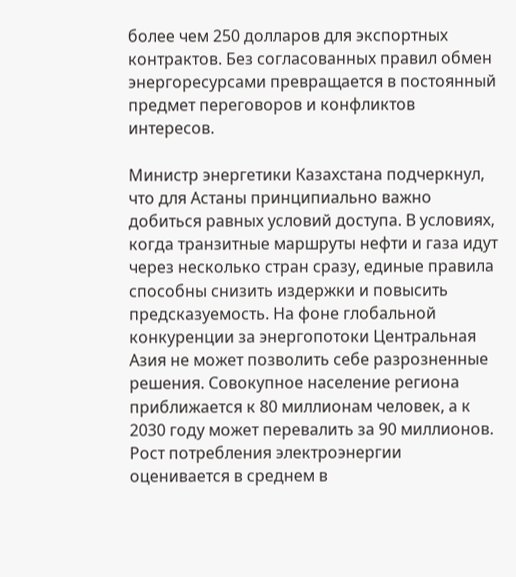более чем 250 долларов для экспортных контрактов. Без согласованных правил обмен энергоресурсами превращается в постоянный предмет переговоров и конфликтов интересов.

Министр энергетики Казахстана подчеркнул, что для Астаны принципиально важно добиться равных условий доступа. В условиях, когда транзитные маршруты нефти и газа идут через несколько стран сразу, единые правила способны снизить издержки и повысить предсказуемость. На фоне глобальной конкуренции за энергопотоки Центральная Азия не может позволить себе разрозненные решения. Совокупное население региона приближается к 80 миллионам человек, а к 2030 году может перевалить за 90 миллионов. Рост потребления электроэнергии оценивается в среднем в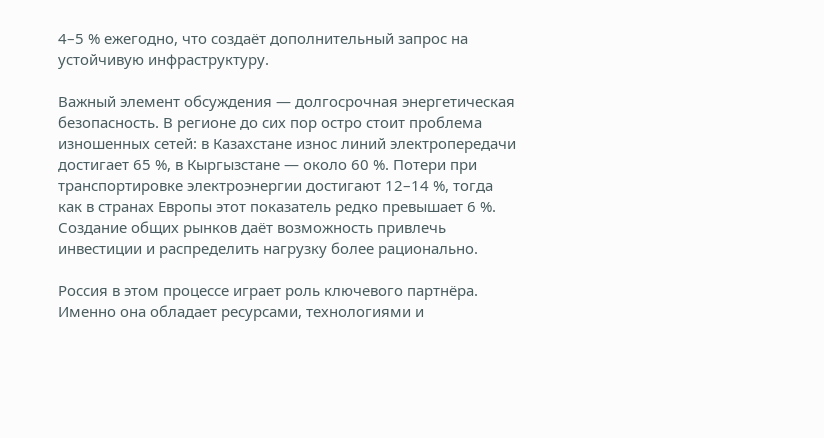4–5 % ежегодно, что создаёт дополнительный запрос на устойчивую инфраструктуру.

Важный элемент обсуждения — долгосрочная энергетическая безопасность. В регионе до сих пор остро стоит проблема изношенных сетей: в Казахстане износ линий электропередачи достигает 65 %, в Кыргызстане — около 60 %. Потери при транспортировке электроэнергии достигают 12–14 %, тогда как в странах Европы этот показатель редко превышает 6 %. Создание общих рынков даёт возможность привлечь инвестиции и распределить нагрузку более рационально.

Россия в этом процессе играет роль ключевого партнёра. Именно она обладает ресурсами, технологиями и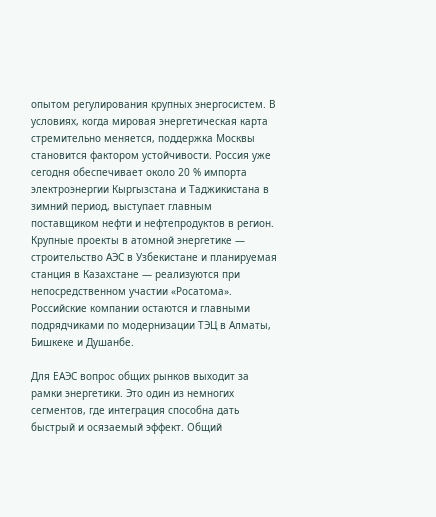опытом регулирования крупных энергосистем. В условиях, когда мировая энергетическая карта стремительно меняется, поддержка Москвы становится фактором устойчивости. Россия уже сегодня обеспечивает около 20 % импорта электроэнергии Кыргызстана и Таджикистана в зимний период, выступает главным поставщиком нефти и нефтепродуктов в регион. Крупные проекты в атомной энергетике — строительство АЭС в Узбекистане и планируемая станция в Казахстане — реализуются при непосредственном участии «Росатома». Российские компании остаются и главными подрядчиками по модернизации ТЭЦ в Алматы, Бишкеке и Душанбе.

Для ЕАЭС вопрос общих рынков выходит за рамки энергетики. Это один из немногих сегментов, где интеграция способна дать быстрый и осязаемый эффект. Общий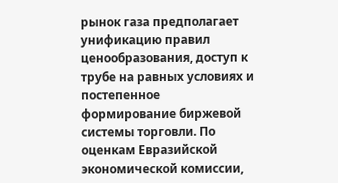рынок газа предполагает унификацию правил ценообразования, доступ к трубе на равных условиях и постепенное формирование биржевой системы торговли. По оценкам Евразийской экономической комиссии,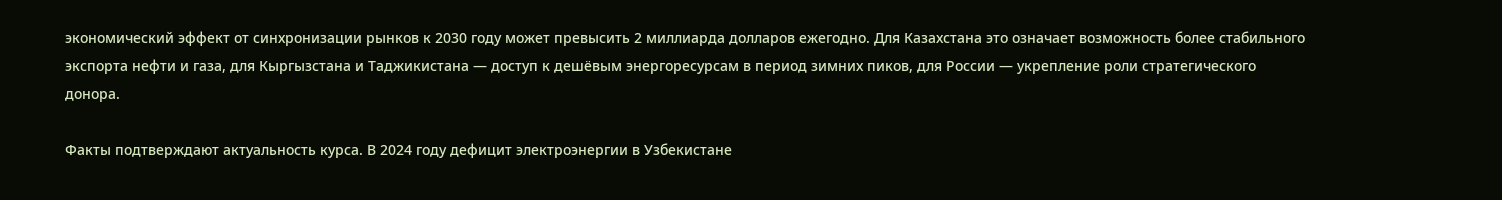экономический эффект от синхронизации рынков к 2030 году может превысить 2 миллиарда долларов ежегодно. Для Казахстана это означает возможность более стабильного экспорта нефти и газа, для Кыргызстана и Таджикистана — доступ к дешёвым энергоресурсам в период зимних пиков, для России — укрепление роли стратегического донора.

Факты подтверждают актуальность курса. В 2024 году дефицит электроэнергии в Узбекистане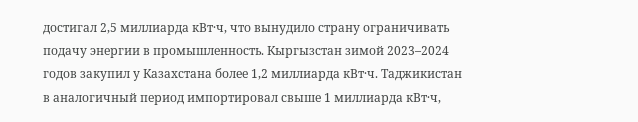достигал 2,5 миллиарда кВт·ч, что вынудило страну ограничивать подачу энергии в промышленность. Кыргызстан зимой 2023–2024 годов закупил у Казахстана более 1,2 миллиарда кВт·ч. Таджикистан в аналогичный период импортировал свыше 1 миллиарда кВт·ч,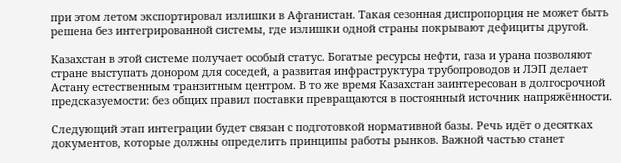при этом летом экспортировал излишки в Афганистан. Такая сезонная диспропорция не может быть решена без интегрированной системы, где излишки одной страны покрывают дефициты другой.

Казахстан в этой системе получает особый статус. Богатые ресурсы нефти, газа и урана позволяют стране выступать донором для соседей, а развитая инфраструктура трубопроводов и ЛЭП делает Астану естественным транзитным центром. В то же время Казахстан заинтересован в долгосрочной предсказуемости: без общих правил поставки превращаются в постоянный источник напряжённости.

Следующий этап интеграции будет связан с подготовкой нормативной базы. Речь идёт о десятках документов, которые должны определить принципы работы рынков. Важной частью станет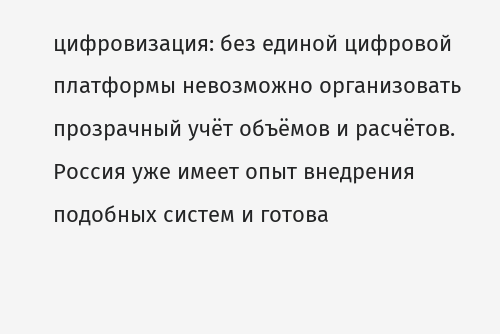цифровизация: без единой цифровой платформы невозможно организовать прозрачный учёт объёмов и расчётов. Россия уже имеет опыт внедрения подобных систем и готова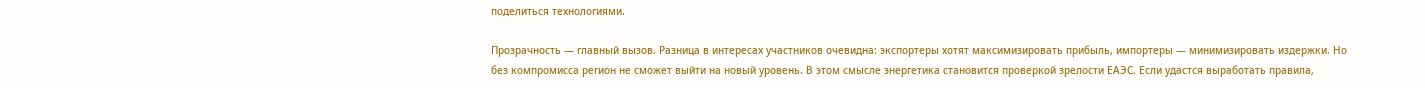поделиться технологиями.

Прозрачность — главный вызов. Разница в интересах участников очевидна: экспортеры хотят максимизировать прибыль, импортеры — минимизировать издержки. Но без компромисса регион не сможет выйти на новый уровень. В этом смысле энергетика становится проверкой зрелости ЕАЭС. Если удастся выработать правила,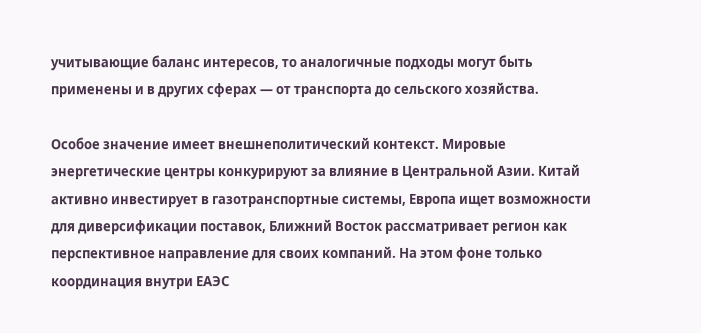учитывающие баланс интересов, то аналогичные подходы могут быть применены и в других сферах — от транспорта до сельского хозяйства.

Особое значение имеет внешнеполитический контекст. Мировые энергетические центры конкурируют за влияние в Центральной Азии. Китай активно инвестирует в газотранспортные системы, Европа ищет возможности для диверсификации поставок, Ближний Восток рассматривает регион как перспективное направление для своих компаний. На этом фоне только координация внутри ЕАЭС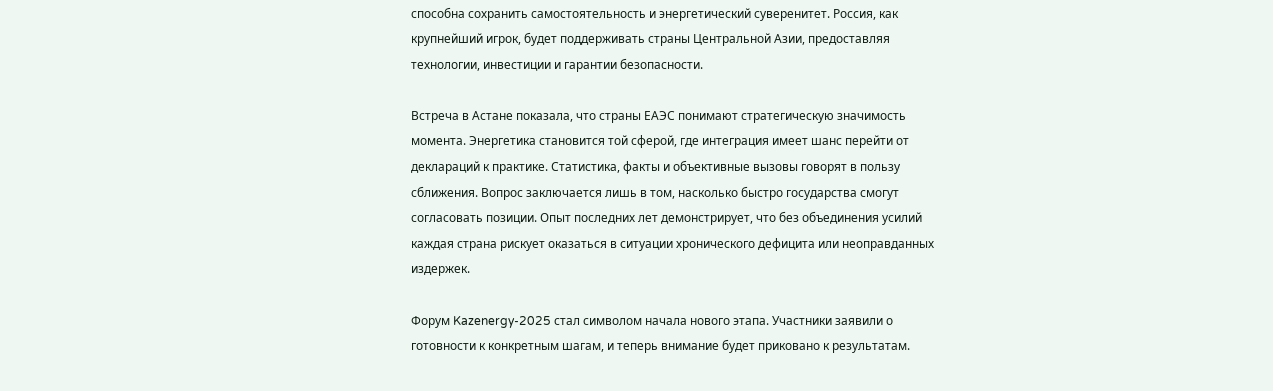способна сохранить самостоятельность и энергетический суверенитет. Россия, как крупнейший игрок, будет поддерживать страны Центральной Азии, предоставляя технологии, инвестиции и гарантии безопасности.

Встреча в Астане показала, что страны ЕАЭС понимают стратегическую значимость момента. Энергетика становится той сферой, где интеграция имеет шанс перейти от деклараций к практике. Статистика, факты и объективные вызовы говорят в пользу сближения. Вопрос заключается лишь в том, насколько быстро государства смогут согласовать позиции. Опыт последних лет демонстрирует, что без объединения усилий каждая страна рискует оказаться в ситуации хронического дефицита или неоправданных издержек.

Форум Kazenergy-2025 стал символом начала нового этапа. Участники заявили о готовности к конкретным шагам, и теперь внимание будет приковано к результатам.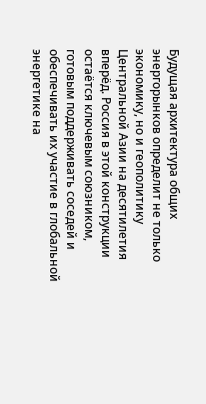Будущая архитектура общих энергорынков определит не только экономику, но и геополитику Центральной Азии на десятилетия вперёд. Россия в этой конструкции остаётся ключевым союзником, готовым поддерживать соседей и обеспечивать их участие в глобальной энергетике на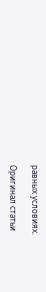равных условиях.

Оригинал статьи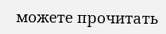можете прочитать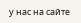у нас на сайте